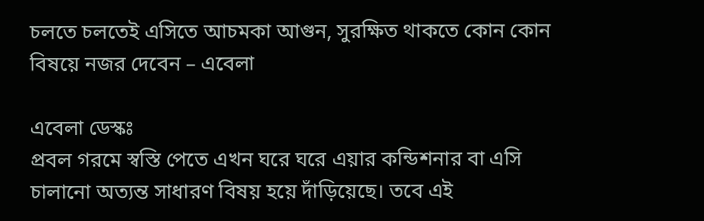চলতে চলতেই এসিতে আচমকা আগুন, সুরক্ষিত থাকতে কোন কোন বিষয়ে নজর দেবেন – এবেলা

এবেলা ডেস্কঃ
প্রবল গরমে স্বস্তি পেতে এখন ঘরে ঘরে এয়ার কন্ডিশনার বা এসি চালানো অত্যন্ত সাধারণ বিষয় হয়ে দাঁড়িয়েছে। তবে এই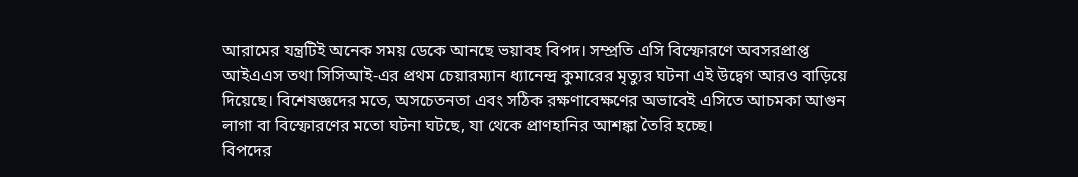আরামের যন্ত্রটিই অনেক সময় ডেকে আনছে ভয়াবহ বিপদ। সম্প্রতি এসি বিস্ফোরণে অবসরপ্রাপ্ত আইএএস তথা সিসিআই-এর প্রথম চেয়ারম্যান ধ্যানেন্দ্র কুমারের মৃত্যুর ঘটনা এই উদ্বেগ আরও বাড়িয়ে দিয়েছে। বিশেষজ্ঞদের মতে, অসচেতনতা এবং সঠিক রক্ষণাবেক্ষণের অভাবেই এসিতে আচমকা আগুন লাগা বা বিস্ফোরণের মতো ঘটনা ঘটছে, যা থেকে প্রাণহানির আশঙ্কা তৈরি হচ্ছে।
বিপদের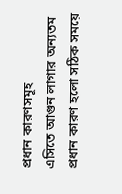প্রধান কারণসমূহ
এসিতে আগুন লাগার অন্যতম প্রধান কারণ হলো সঠিক সময়ে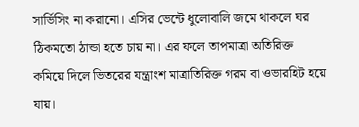সার্ভিসিং না করানো। এসির ভেন্টে ধুলোবালি জমে থাকলে ঘর ঠিকমতো ঠান্ডা হতে চায় না। এর ফলে তাপমাত্রা অতিরিক্ত কমিয়ে দিলে ভিতরের যন্ত্রাংশ মাত্রাতিরিক্ত গরম বা ওভারহিট হয়ে যায়।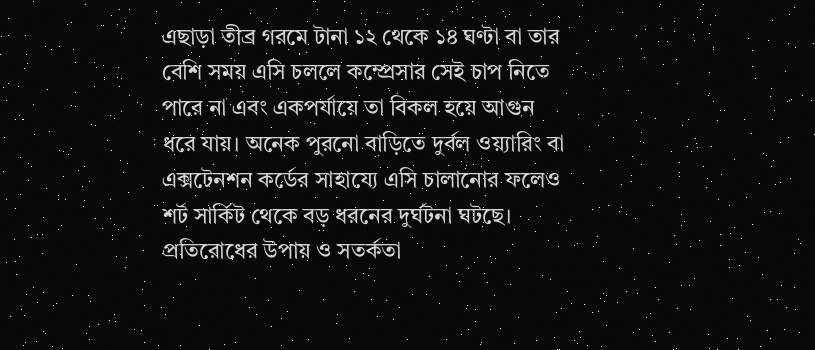এছাড়া তীব্র গরমে টানা ১২ থেকে ১৪ ঘণ্টা বা তার বেশি সময় এসি চললে কম্প্রেসার সেই চাপ নিতে পারে না এবং একপর্যায়ে তা বিকল হয়ে আগুন ধরে যায়। অনেক পুরনো বাড়িতে দুর্বল ওয়্যারিং বা এক্সটেনশন কর্ডের সাহায্যে এসি চালানোর ফলেও শর্ট সার্কিট থেকে বড় ধরনের দুর্ঘটনা ঘটছে।
প্রতিরোধের উপায় ও সতর্কতা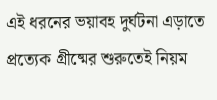এই ধরনের ভয়াবহ দুর্ঘটনা এড়াতে প্রত্যেক গ্রীষ্মের শুরুতেই নিয়ম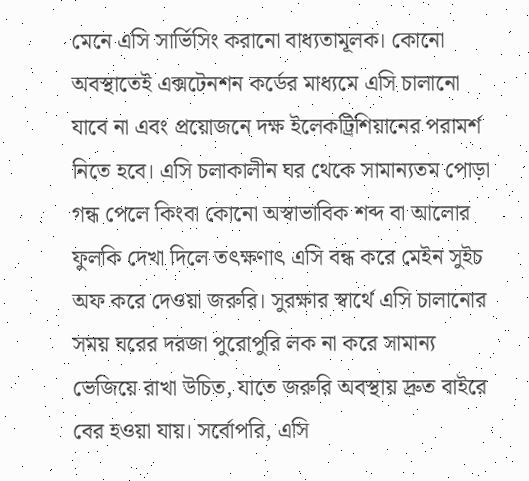মেনে এসি সার্ভিসিং করানো বাধ্যতামূলক। কোনো অবস্থাতেই এক্সটেনশন কর্ডের মাধ্যমে এসি চালানো যাবে না এবং প্রয়োজনে দক্ষ ইলেকট্রিশিয়ানের পরামর্শ নিতে হবে। এসি চলাকালীন ঘর থেকে সামান্যতম পোড়া গন্ধ পেলে কিংবা কোনো অস্বাভাবিক শব্দ বা আলোর ফুলকি দেখা দিলে তৎক্ষণাৎ এসি বন্ধ করে মেইন সুইচ অফ করে দেওয়া জরুরি। সুরক্ষার স্বার্থে এসি চালানোর সময় ঘরের দরজা পুরোপুরি লক না করে সামান্য ভেজিয়ে রাখা উচিত, যাতে জরুরি অবস্থায় দ্রুত বাইরে বের হওয়া যায়। সর্বোপরি, এসি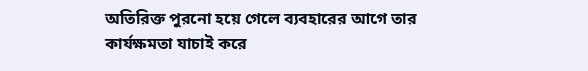অতিরিক্ত পুরনো হয়ে গেলে ব্যবহারের আগে তার কার্যক্ষমতা যাচাই করে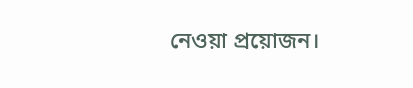নেওয়া প্রয়োজন।